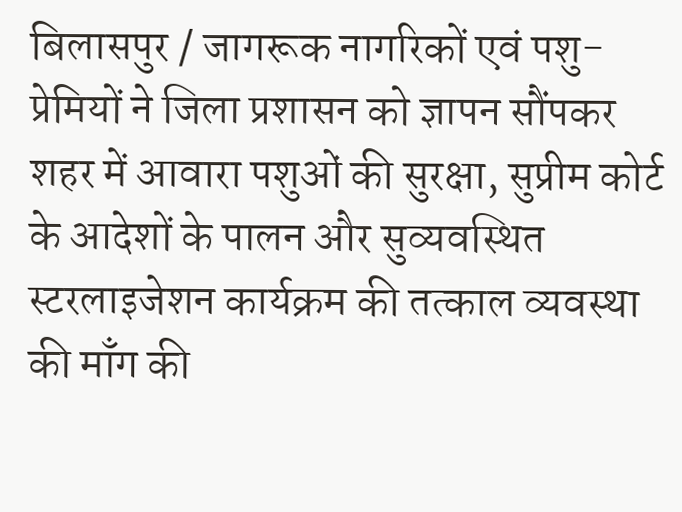बिलासपुर / जागरूक नागरिकों एवं पशु-प्रेमियों ने जिला प्रशासन को ज्ञापन सौंपकर शहर में आवारा पशुओं की सुरक्षा, सुप्रीम कोर्ट के आदेशों के पालन और सुव्यवस्थित स्टरलाइजेशन कार्यक्रम की तत्काल व्यवस्था की माँग की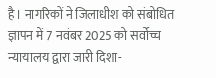है। नागरिकों ने जिलाधीश को संबोधित ज्ञापन में 7 नवंबर 2025 को सर्वोच्च न्यायालय द्वारा जारी दिशा-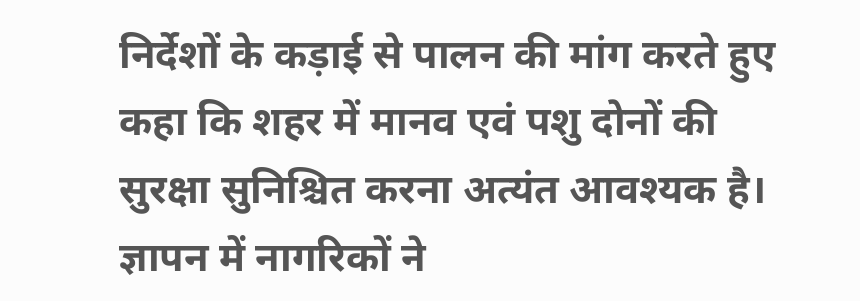निर्देशों के कड़ाई से पालन की मांग करते हुए कहा कि शहर में मानव एवं पशु दोनों की सुरक्षा सुनिश्चित करना अत्यंत आवश्यक है।
ज्ञापन में नागरिकों ने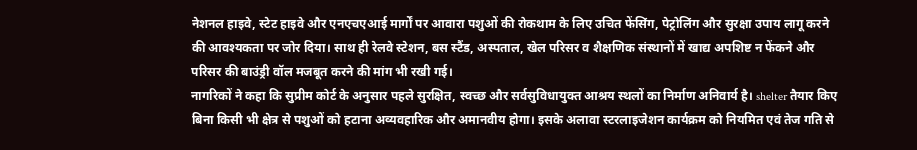नेशनल हाइवे, स्टेट हाइवे और एनएचएआई मार्गों पर आवारा पशुओं की रोकथाम के लिए उचित फेंसिंग, पेट्रोलिंग और सुरक्षा उपाय लागू करने की आवश्यकता पर जोर दिया। साथ ही रेलवे स्टेशन, बस स्टैंड, अस्पताल, खेल परिसर व शैक्षणिक संस्थानों में खाद्य अपशिष्ट न फेंकने और परिसर की बाउंड्री वॉल मजबूत करने की मांग भी रखी गई।
नागरिकों ने कहा कि सुप्रीम कोर्ट के अनुसार पहले सुरक्षित, स्वच्छ और सर्वसुविधायुक्त आश्रय स्थलों का निर्माण अनिवार्य है। shelter तैयार किए बिना किसी भी क्षेत्र से पशुओं को हटाना अव्यवहारिक और अमानवीय होगा। इसके अलावा स्टरलाइजेशन कार्यक्रम को नियमित एवं तेज गति से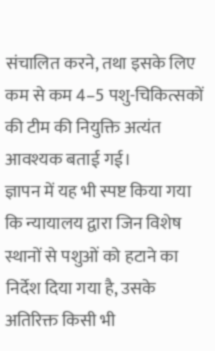संचालित करने, तथा इसके लिए कम से कम 4–5 पशु-चिकित्सकों की टीम की नियुक्ति अत्यंत आवश्यक बताई गई।
ज्ञापन में यह भी स्पष्ट किया गया कि न्यायालय द्वारा जिन विशेष स्थानों से पशुओं को हटाने का निर्देश दिया गया है, उसके अतिरिक्त किसी भी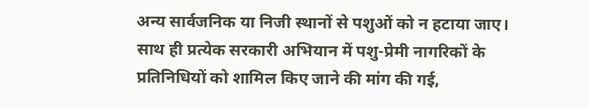अन्य सार्वजनिक या निजी स्थानों से पशुओं को न हटाया जाए। साथ ही प्रत्येक सरकारी अभियान में पशु-प्रेमी नागरिकों के प्रतिनिधियों को शामिल किए जाने की मांग की गई,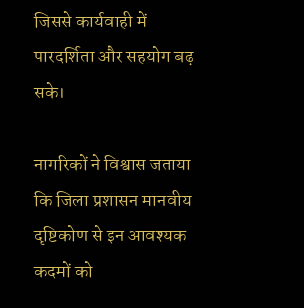जिससे कार्यवाही में पारदर्शिता और सहयोग बढ़ सके।

नागरिकों ने विश्वास जताया कि जिला प्रशासन मानवीय दृष्टिकोण से इन आवश्यक कदमों को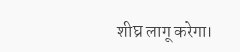शीघ्र लागू करेगा।